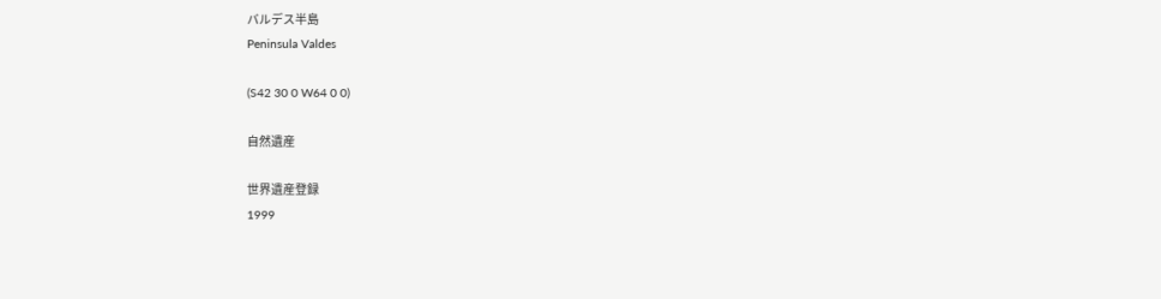バルデス半島
Peninsula Valdes

(S42 30 0 W64 0 0)

自然遺産

世界遺産登録
1999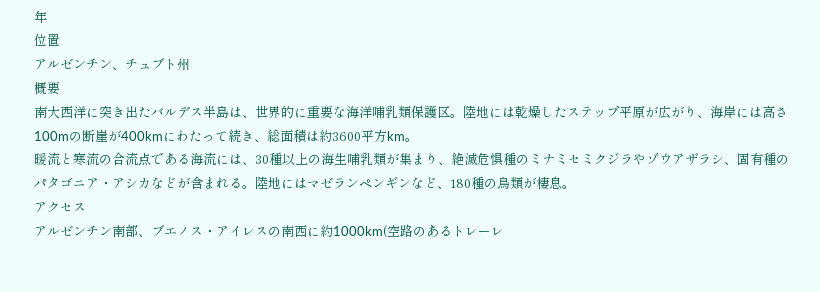年
位置
アルゼンチン、チュブト州
概要
南大西洋に突き出たバルデス半島は、世界的に重要な海洋哺乳類保護区。陸地には乾燥したステップ平原が広がり、海岸には高さ100mの断崖が400kmにわたって続き、総面積は約3600平方km。
暖流と寒流の合流点である海流には、30種以上の海生哺乳類が集まり、絶滅危惧種のミナミセミクジラやゾウアザラシ、固有種のパタゴニア・アシカなどが含まれる。陸地にはマゼランペンギンなど、180種の鳥類が棲息。
アクセス
アルゼンチン南部、ブエノス・アイレスの南西に約1000km(空路のあるトレーレ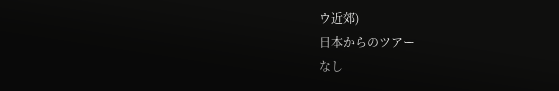ウ近郊)
日本からのツアー
なし